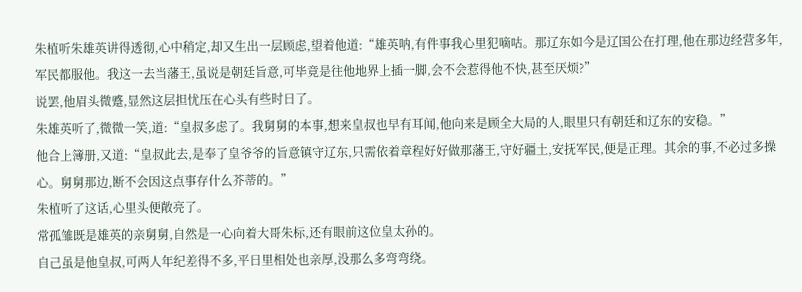朱植听朱雄英讲得透彻,心中稍定,却又生出一层顾虑,望着他道:“雄英呐,有件事我心里犯嘀咕。那辽东如今是辽国公在打理,他在那边经营多年,军民都服他。我这一去当藩王,虽说是朝廷旨意,可毕竟是往他地界上插一脚,会不会惹得他不快,甚至厌烦?”
说罢,他眉头微蹙,显然这层担忧压在心头有些时日了。
朱雄英听了,微微一笑,道:“皇叔多虑了。我舅舅的本事,想来皇叔也早有耳闻,他向来是顾全大局的人,眼里只有朝廷和辽东的安稳。”
他合上簿册,又道:“皇叔此去,是奉了皇爷爷的旨意镇守辽东,只需依着章程好好做那藩王,守好疆土,安抚军民,便是正理。其余的事,不必过多操心。舅舅那边,断不会因这点事存什么芥蒂的。”
朱植听了这话,心里头便敞亮了。
常孤雏既是雄英的亲舅舅,自然是一心向着大哥朱标,还有眼前这位皇太孙的。
自己虽是他皇叔,可两人年纪差得不多,平日里相处也亲厚,没那么多弯弯绕。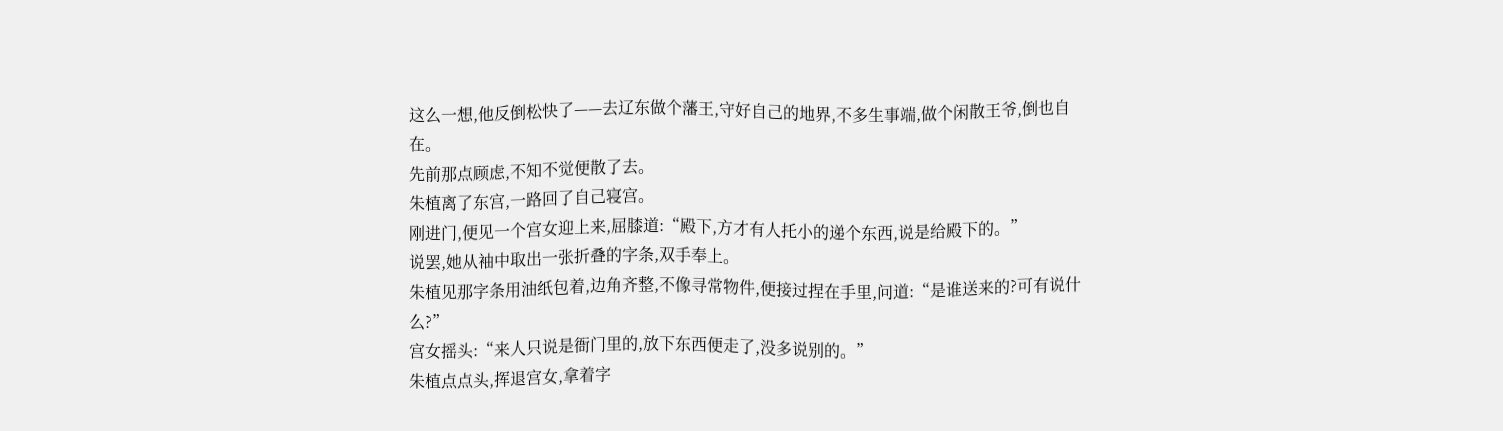这么一想,他反倒松快了——去辽东做个藩王,守好自己的地界,不多生事端,做个闲散王爷,倒也自在。
先前那点顾虑,不知不觉便散了去。
朱植离了东宫,一路回了自己寝宫。
刚进门,便见一个宫女迎上来,屈膝道:“殿下,方才有人托小的递个东西,说是给殿下的。”
说罢,她从袖中取出一张折叠的字条,双手奉上。
朱植见那字条用油纸包着,边角齐整,不像寻常物件,便接过捏在手里,问道:“是谁送来的?可有说什么?”
宫女摇头:“来人只说是衙门里的,放下东西便走了,没多说别的。”
朱植点点头,挥退宫女,拿着字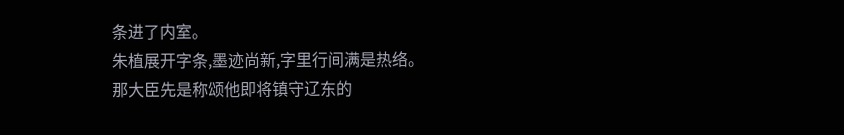条进了内室。
朱植展开字条,墨迹尚新,字里行间满是热络。
那大臣先是称颂他即将镇守辽东的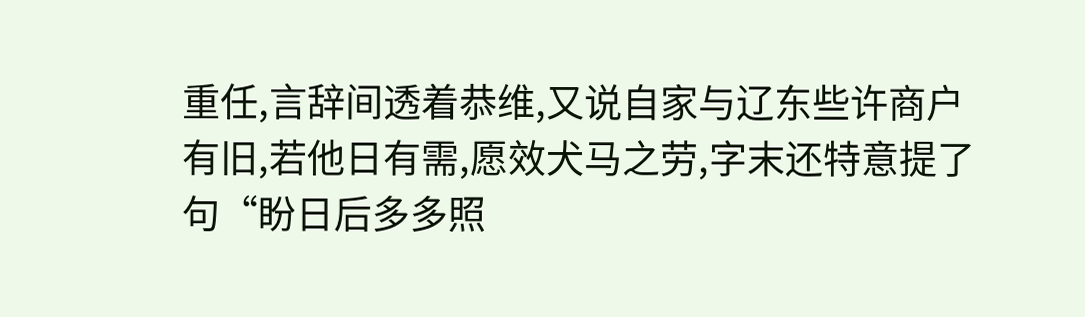重任,言辞间透着恭维,又说自家与辽东些许商户有旧,若他日有需,愿效犬马之劳,字末还特意提了句“盼日后多多照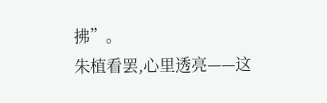拂”。
朱植看罢,心里透亮——这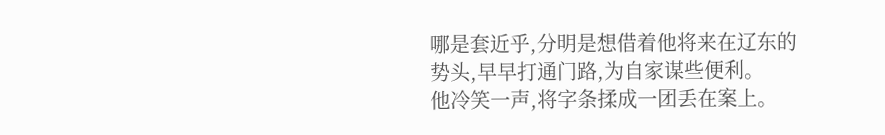哪是套近乎,分明是想借着他将来在辽东的势头,早早打通门路,为自家谋些便利。
他冷笑一声,将字条揉成一团丢在案上。